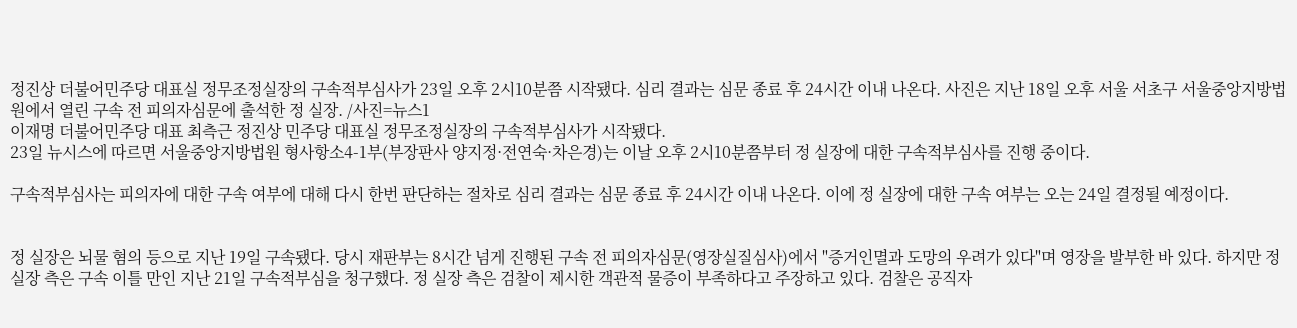정진상 더불어민주당 대표실 정무조정실장의 구속적부심사가 23일 오후 2시10분쯤 시작됐다. 심리 결과는 심문 종료 후 24시간 이내 나온다. 사진은 지난 18일 오후 서울 서초구 서울중앙지방법원에서 열린 구속 전 피의자심문에 출석한 정 실장. /사진=뉴스1
이재명 더불어민주당 대표 최측근 정진상 민주당 대표실 정무조정실장의 구속적부심사가 시작됐다.
23일 뉴시스에 따르면 서울중앙지방법원 형사항소4-1부(부장판사 양지정·전연숙·차은경)는 이날 오후 2시10분쯤부터 정 실장에 대한 구속적부심사를 진행 중이다.

구속적부심사는 피의자에 대한 구속 여부에 대해 다시 한번 판단하는 절차로 심리 결과는 심문 종료 후 24시간 이내 나온다. 이에 정 실장에 대한 구속 여부는 오는 24일 결정될 예정이다.


정 실장은 뇌물 혐의 등으로 지난 19일 구속됐다. 당시 재판부는 8시간 넘게 진행된 구속 전 피의자심문(영장실질심사)에서 "증거인멸과 도망의 우려가 있다"며 영장을 발부한 바 있다. 하지만 정 실장 측은 구속 이틀 만인 지난 21일 구속적부심을 청구했다. 정 실장 측은 검찰이 제시한 객관적 물증이 부족하다고 주장하고 있다. 검찰은 공직자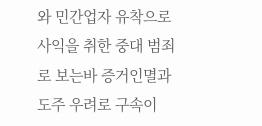와 민간업자 유착으로 사익을 취한 중대 범죄로 보는바 증거인멸과 도주 우려로 구속이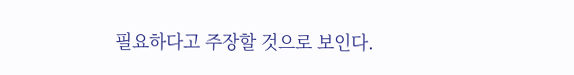필요하다고 주장할 것으로 보인다.